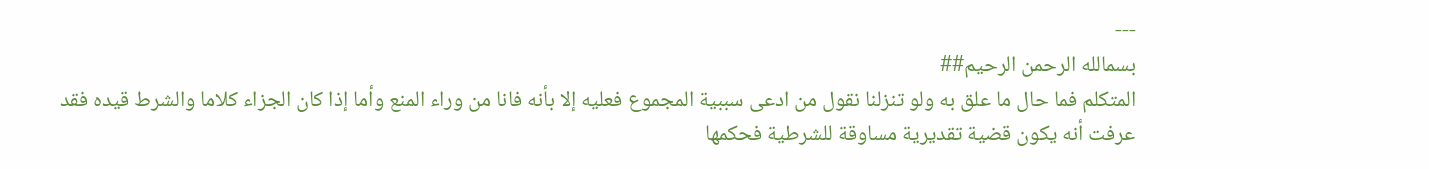---
بسمالله الرحمن الرحيم##
المتكلم فما حال ما علق به ولو تنزلنا نقول من ادعى سببية المجموع فعليه إلا بأنه فانا من وراء المنع وأما إذا كان الجزاء كلاما والشرط قيده فقد عرفت أنه يكون قضية تقديرية مساوقة للشرطية فحكمها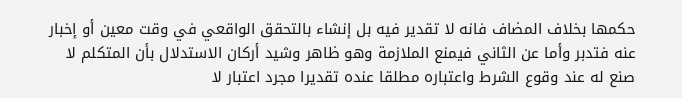حكمها بخلاف المضاف فانه لا تقدير فيه بل إنشاء بالتحقق الواقعي في وقت معين أو إخبار عنه فتدبر وأما عن الثاني فيمنع الملازمة وهو ظاهر وشيد أركان الاستدلال بأن المتكلم لا صنع له عند وقوع الشرط واعتباره مطلقا عنده تقديرا مجرد اعتبار لا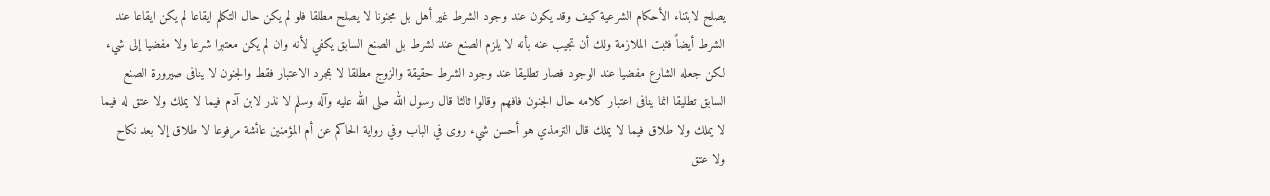يصلح لابتناء الأحكام الشرعية كيف وقد يكون عند وجود الشرط غير أهل بل مجنونا لا يصلح مطلقا فلو لم يكن حال التكلم ايقاعا لم يكن ايقاعا عند الشرط أيضاً فثبت الملازمة ولك أن تجيب عنه بأنه لا يلزم الصنع عند لشرط بل الصنع السابق يكفي لأنه وان لم يكن معتبرا شرعا ولا مفضيا إلى شيء لكن جعله الشارع مفضيا عند الوجود فصار تطليقا عند وجود الشرط حقيقة والزوج مطلقا لا بمجرد الاعتبار فقط والجنون لا ينافى صيرورة الصنع السابق تطليقا انما ينافى اعتبار كلامه حال الجنون فافهم وقالوا ثالثا قال رسول الله صلى الله عليه وآله وسلم لا نذر لابن آدم فيما لا يملك ولا عتق له فيما لا يملك ولا طلاق فيما لا يملك قال الترمذي هو أحسن شيء روى في الباب وفي رواية الحاكم عن أم المؤمنين عائشة مرفوعا لا طلاق إلا بعد نكاح ولا عتق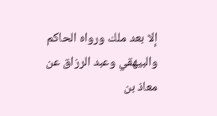إلا بعد ملك ورواه الحاكم والبيهقي وعبد الرزاق عن معاذ بن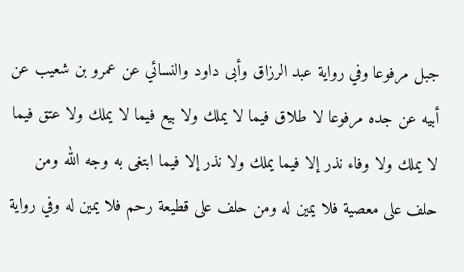جبل مرفوعا وفي رواية عبد الرزاق وأبى داود والنسائي عن عمرو بن شعيب عن أبيه عن جده مرفوعا لا طلاق فيما لا يملك ولا بيع فيما لا يملك ولا عتق فيما لا يملك ولا وفاء نذر إلا فيما يملك ولا نذر إلا فيما ابتغى به وجه الله ومن حلف على معصية فلا يمين له ومن حلف على قطيعة رحم فلا يمين له وفي رواية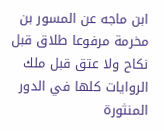ابن ماجه عن المسور بن مخرمة مرفوعا طلاق قبل نكاح ولا عتق قبل ملك الروايات كلها في الدور المنثورة